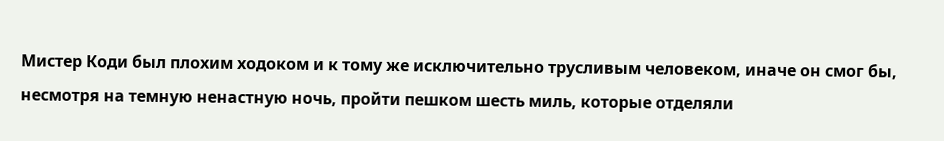Мистер Коди был плохим ходоком и к тому же исключительно трусливым человеком, иначе он смог бы, несмотря на темную ненастную ночь, пройти пешком шесть миль, которые отделяли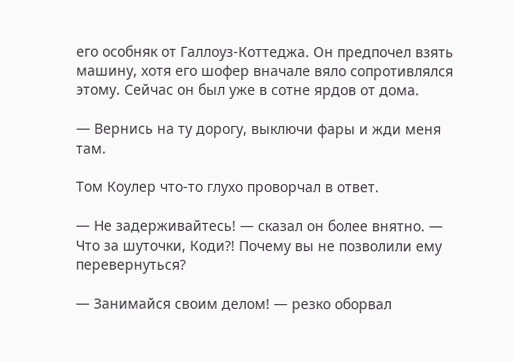его особняк от Галлоуз-Коттеджа. Он предпочел взять машину, хотя его шофер вначале вяло сопротивлялся этому. Сейчас он был уже в сотне ярдов от дома.

— Вернись на ту дорогу, выключи фары и жди меня там.

Том Коулер что-то глухо проворчал в ответ.

— Не задерживайтесь! — сказал он более внятно. — Что за шуточки, Коди?! Почему вы не позволили ему перевернуться?

— Занимайся своим делом! — резко оборвал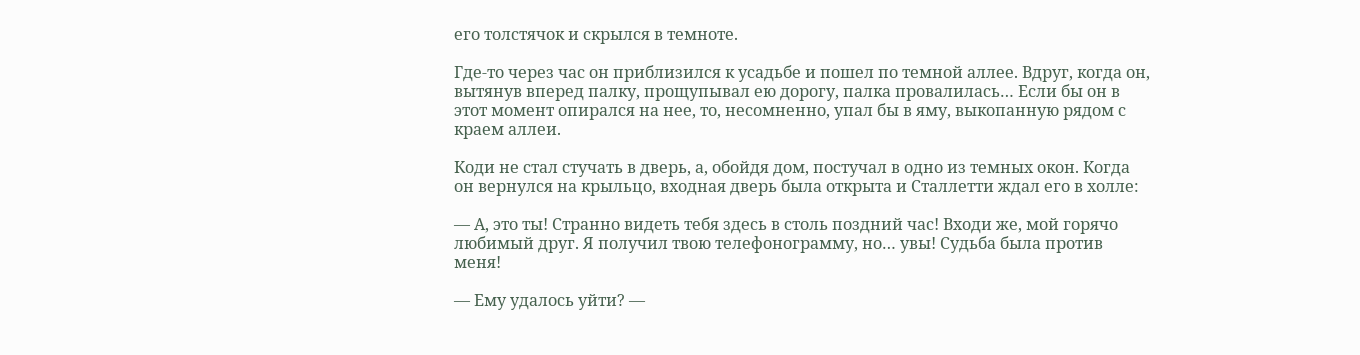его толстячок и скрылся в темноте.

Где-то через час он приблизился к усадьбе и пошел по темной аллее. Вдруг, когда он, вытянув вперед палку, прощупывал ею дорогу, палка провалилась… Если бы он в этот момент опирался на нее, то, несомненно, упал бы в яму, выкопанную рядом с краем аллеи.

Коди не стал стучать в дверь, а, обойдя дом, постучал в одно из темных окон. Когда он вернулся на крыльцо, входная дверь была открыта и Сталлетти ждал его в холле:

— А, это ты! Странно видеть тебя здесь в столь поздний час! Входи же, мой горячо любимый друг. Я получил твою телефонограмму, но… увы! Судьба была против меня!

— Ему удалось уйти? —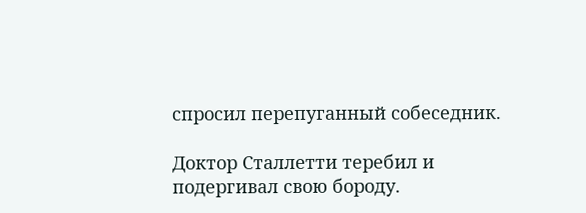спросил перепуганный собеседник.

Доктор Сталлетти теребил и подергивал свою бороду.